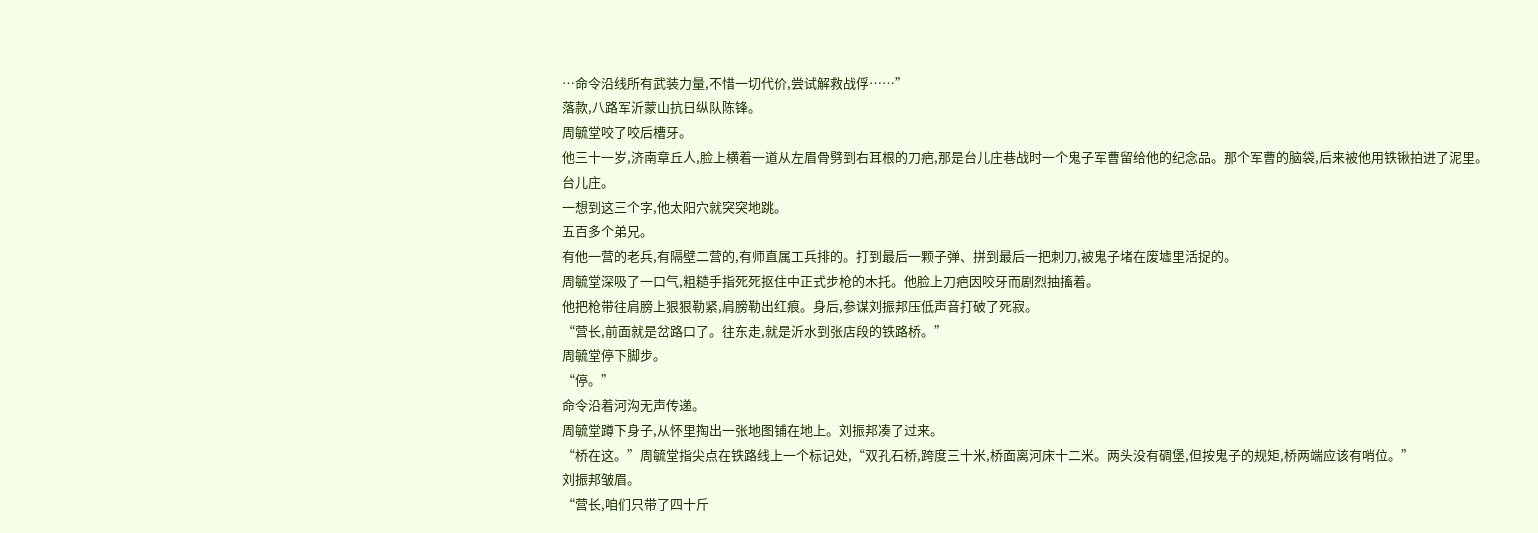…命令沿线所有武装力量,不惜一切代价,尝试解救战俘……”
落款,八路军沂蒙山抗日纵队陈锋。
周毓堂咬了咬后槽牙。
他三十一岁,济南章丘人,脸上横着一道从左眉骨劈到右耳根的刀疤,那是台儿庄巷战时一个鬼子军曹留给他的纪念品。那个军曹的脑袋,后来被他用铁锹拍进了泥里。
台儿庄。
一想到这三个字,他太阳穴就突突地跳。
五百多个弟兄。
有他一营的老兵,有隔壁二营的,有师直属工兵排的。打到最后一颗子弹、拼到最后一把刺刀,被鬼子堵在废墟里活捉的。
周毓堂深吸了一口气,粗糙手指死死抠住中正式步枪的木托。他脸上刀疤因咬牙而剧烈抽搐着。
他把枪带往肩膀上狠狠勒紧,肩膀勒出红痕。身后,参谋刘振邦压低声音打破了死寂。
“营长,前面就是岔路口了。往东走,就是沂水到张店段的铁路桥。”
周毓堂停下脚步。
“停。”
命令沿着河沟无声传递。
周毓堂蹲下身子,从怀里掏出一张地图铺在地上。刘振邦凑了过来。
“桥在这。”周毓堂指尖点在铁路线上一个标记处,“双孔石桥,跨度三十米,桥面离河床十二米。两头没有碉堡,但按鬼子的规矩,桥两端应该有哨位。”
刘振邦皱眉。
“营长,咱们只带了四十斤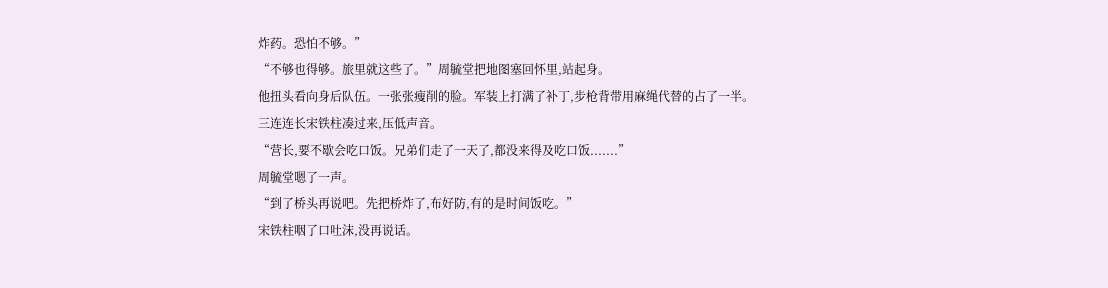炸药。恐怕不够。”
“不够也得够。旅里就这些了。”周毓堂把地图塞回怀里,站起身。
他扭头看向身后队伍。一张张瘦削的脸。军装上打满了补丁,步枪背带用麻绳代替的占了一半。
三连连长宋铁柱凑过来,压低声音。
“营长,要不歇会吃口饭。兄弟们走了一天了,都没来得及吃口饭.......”
周毓堂嗯了一声。
“到了桥头再说吧。先把桥炸了,布好防,有的是时间饭吃。”
宋铁柱咽了口吐沫,没再说话。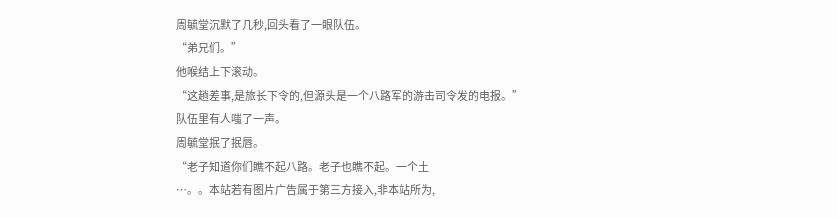周毓堂沉默了几秒,回头看了一眼队伍。
“弟兄们。”
他喉结上下滚动。
“这趟差事,是旅长下令的,但源头是一个八路军的游击司令发的电报。”
队伍里有人嗤了一声。
周毓堂抿了抿唇。
“老子知道你们瞧不起八路。老子也瞧不起。一个土
…。。本站若有图片广告属于第三方接入,非本站所为,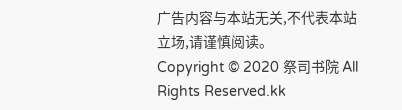广告内容与本站无关,不代表本站立场,请谨慎阅读。
Copyright © 2020 祭司书院 All Rights Reserved.kk